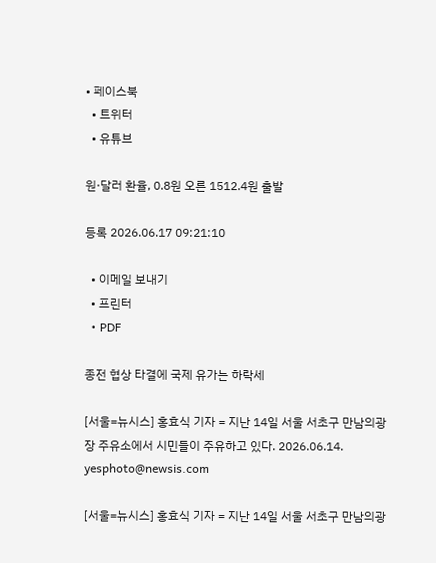• 페이스북
  • 트위터
  • 유튜브

원·달러 환율, 0.8원 오른 1512.4원 출발

등록 2026.06.17 09:21:10

  • 이메일 보내기
  • 프린터
  • PDF

종전 협상 타결에 국제 유가는 하락세

[서울=뉴시스] 홍효식 기자 = 지난 14일 서울 서초구 만남의광장 주유소에서 시민들이 주유하고 있다. 2026.06.14. yesphoto@newsis.com

[서울=뉴시스] 홍효식 기자 = 지난 14일 서울 서초구 만남의광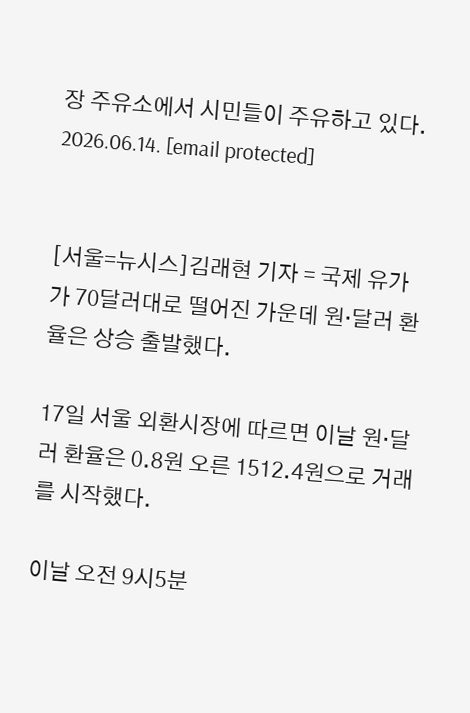장 주유소에서 시민들이 주유하고 있다. 2026.06.14. [email protected]


[서울=뉴시스]김래현 기자 = 국제 유가가 70달러대로 떨어진 가운데 원·달러 환율은 상승 출발했다.

17일 서울 외환시장에 따르면 이날 원·달러 환율은 0.8원 오른 1512.4원으로 거래를 시작했다.

이날 오전 9시5분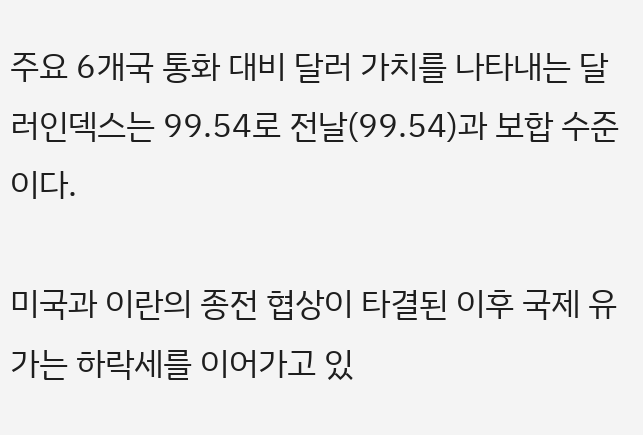주요 6개국 통화 대비 달러 가치를 나타내는 달러인덱스는 99.54로 전날(99.54)과 보합 수준이다.

미국과 이란의 종전 협상이 타결된 이후 국제 유가는 하락세를 이어가고 있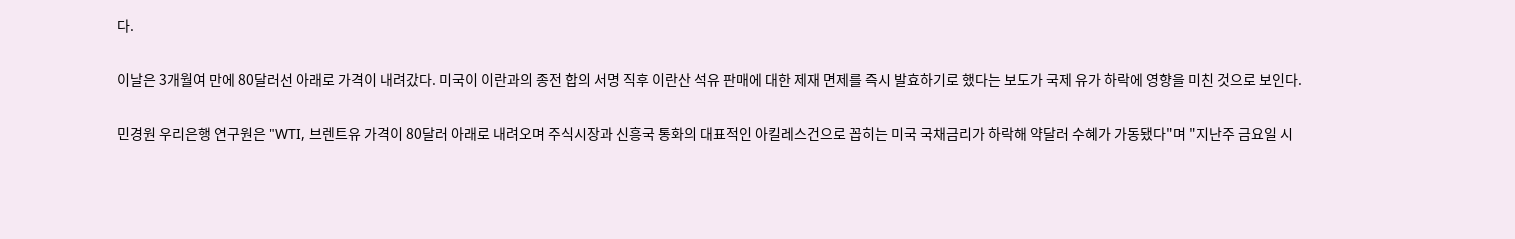다.

이날은 3개월여 만에 80달러선 아래로 가격이 내려갔다. 미국이 이란과의 종전 합의 서명 직후 이란산 석유 판매에 대한 제재 면제를 즉시 발효하기로 했다는 보도가 국제 유가 하락에 영향을 미친 것으로 보인다.

민경원 우리은행 연구원은 "WTI, 브렌트유 가격이 80달러 아래로 내려오며 주식시장과 신흥국 통화의 대표적인 아킬레스건으로 꼽히는 미국 국채금리가 하락해 약달러 수혜가 가동됐다"며 "지난주 금요일 시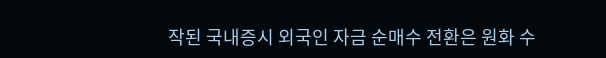작된 국내증시 외국인 자금 순매수 전환은 원화 수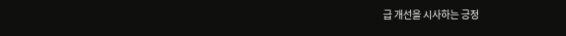급 개선을 시사하는 긍정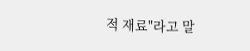적 재료"라고 말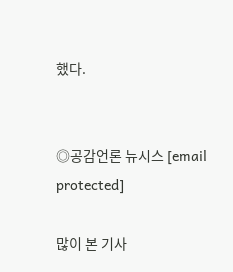했다.


◎공감언론 뉴시스 [email protected]

많이 본 기사